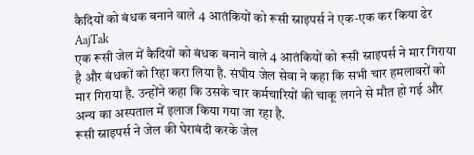कैदियों को बंधक बनाने वाले 4 आतंकियों को रूसी स्नाइपर्स ने एक-एक कर किया ढेर
AajTak
एक रूसी जेल में कैदियों को बंधक बनाने वाले 4 आतंकियों को रूसी स्नाइपर्स ने मार गिराया है और बंधकों को रिहा करा लिया है. संघीय जेल सेवा ने कहा कि सभी चार हमलावरों को मार गिराया है. उन्होंने कहा कि उसके चार कर्मचारियों की चाकू लगने से मौत हो गई और अन्य का अस्पताल में इलाज किया गया जा रहा है.
रूसी स्नाइपर्स ने जेल की घेराबंदी करके जेल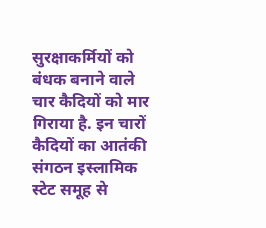सुरक्षाकर्मियों को बंधक बनाने वाले चार कैदियों को मार गिराया है. इन चारों कैदियों का आतंकी संगठन इस्लामिक स्टेट समूह से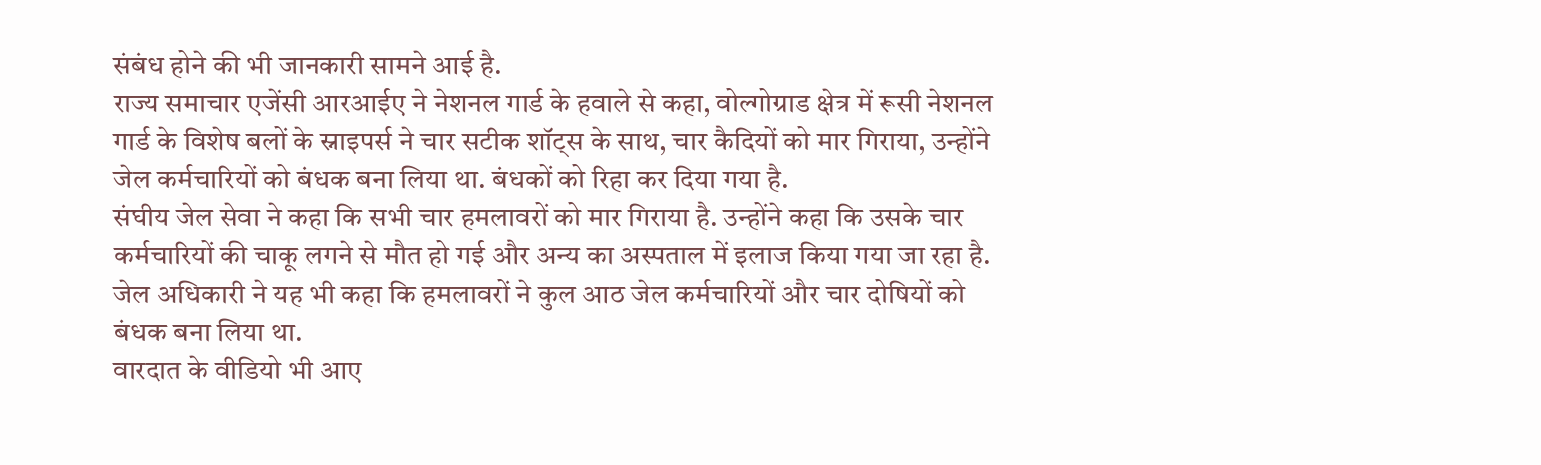संबंध होने की भी जानकारी सामने आई है.
राज्य समाचार एजेंसी आरआईए ने नेशनल गार्ड के हवाले से कहा, वोल्गोग्राड क्षेत्र में रूसी नेशनल गार्ड के विशेष बलों के स्नाइपर्स ने चार सटीक शॉट्स के साथ, चार कैदियों को मार गिराया, उन्होंने जेल कर्मचारियों को बंधक बना लिया था. बंधकों को रिहा कर दिया गया है.
संघीय जेल सेवा ने कहा कि सभी चार हमलावरों को मार गिराया है. उन्होंने कहा कि उसके चार कर्मचारियों की चाकू लगने से मौत हो गई और अन्य का अस्पताल में इलाज किया गया जा रहा है. जेल अधिकारी ने यह भी कहा कि हमलावरों ने कुल आठ जेल कर्मचारियों और चार दोषियों को बंधक बना लिया था.
वारदात के वीडियो भी आए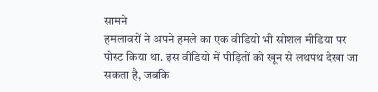सामने
हमलावरों ने अपने हमले का एक वीडियो भी सोशल मीडिया पर पोस्ट किया था. इस वीडियो में पीड़ितों को खून से लथपथ देखा जा सकता है, जबकि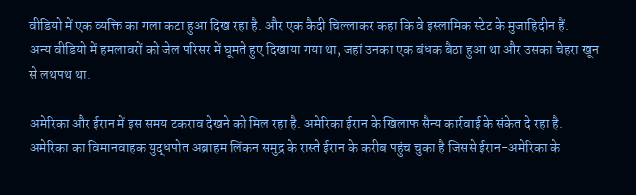वीडियो में एक व्यक्ति का गला कटा हुआ दिख रहा है. और एक कैदी चिल्लाकर कहा कि वे इस्लामिक स्टेट के मुजाहिदीन हैं.
अन्य वीडियो में हमलावरों को जेल परिसर में घूमते हुए दिखाया गया था, जहां उनका एक बंधक बैठा हुआ था और उसका चेहरा खून से लथपथ था.

अमेरिका और ईरान में इस समय टकराव देखने को मिल रहा है. अमेरिका ईरान के खिलाफ सैन्य कार्रवाई के संकेत दे रहा है. अमेरिका का विमानवाहक युद्धपोत अब्राहम लिंकन समुद्र के रास्ते ईरान के करीब पहुंच चुका है जिससे ईरान-अमेरिका के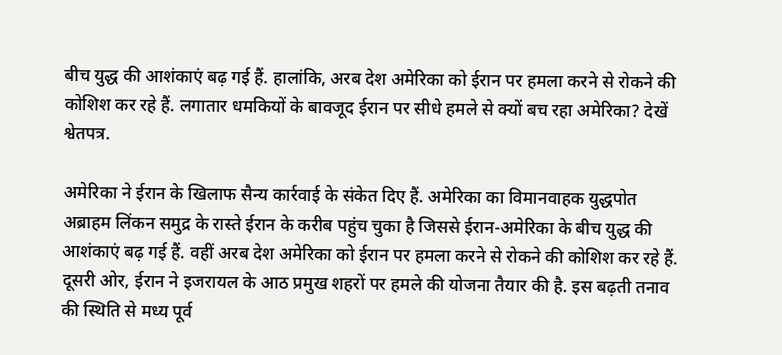बीच युद्ध की आशंकाएं बढ़ गई हैं. हालांकि, अरब देश अमेरिका को ईरान पर हमला करने से रोकने की कोशिश कर रहे हैं. लगातार धमकियों के बावजूद ईरान पर सीधे हमले से क्यों बच रहा अमेरिका? देखें श्वेतपत्र.

अमेरिका ने ईरान के खिलाफ सैन्य कार्रवाई के संकेत दिए हैं. अमेरिका का विमानवाहक युद्धपोत अब्राहम लिंकन समुद्र के रास्ते ईरान के करीब पहुंच चुका है जिससे ईरान-अमेरिका के बीच युद्ध की आशंकाएं बढ़ गई हैं. वहीं अरब देश अमेरिका को ईरान पर हमला करने से रोकने की कोशिश कर रहे हैं. दूसरी ओर, ईरान ने इजरायल के आठ प्रमुख शहरों पर हमले की योजना तैयार की है. इस बढ़ती तनाव की स्थिति से मध्य पूर्व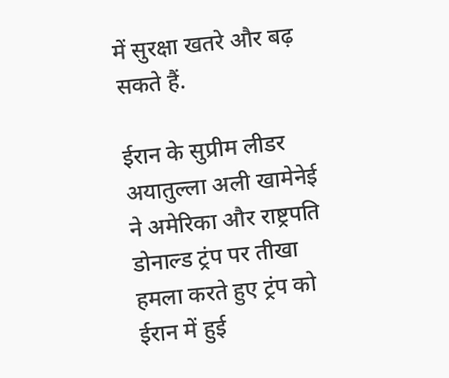में सुरक्षा खतरे और बढ़ सकते हैं.

ईरान के सुप्रीम लीडर अयातुल्ला अली खामेनेई ने अमेरिका और राष्ट्रपति डोनाल्ड ट्रंप पर तीखा हमला करते हुए ट्रंप को ईरान में हुई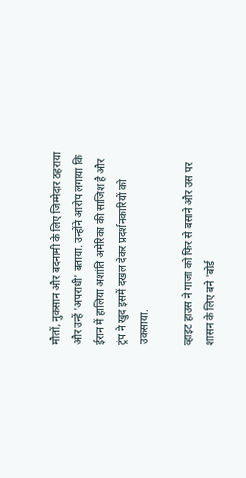मौतों, नुकसान और बदनामी के लिए जिम्मेदार ठहराया और उन्हें 'अपराधी' बताया. उन्होंने आरोप लगाया कि ईरान में हालिया अशांति अमेरिका की साजिश है और ट्रंप ने खुद इसमें दखल देकर प्रदर्शनकारियों को उकसाया.

व्हाइट हाउस ने गाजा को फिर से बसाने और उस पर शासन के लिए बने 'बोर्ड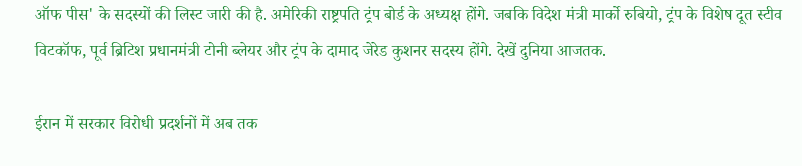ऑफ पीस' के सदस्यों की लिस्ट जारी की है. अमेरिकी राष्ट्रपति ट्रंप बोर्ड के अध्यक्ष होंगे. जबकि विदेश मंत्री मार्को रुबियो, ट्रंप के विशेष दूत स्टीव विटकॉफ, पूर्व ब्रिटिश प्रधानमंत्री टोनी ब्लेयर और ट्रंप के दामाद जेरेड कुशनर सदस्य होंगे. देखें दुनिया आजतक.

ईरान में सरकार विरोधी प्रदर्शनों में अब तक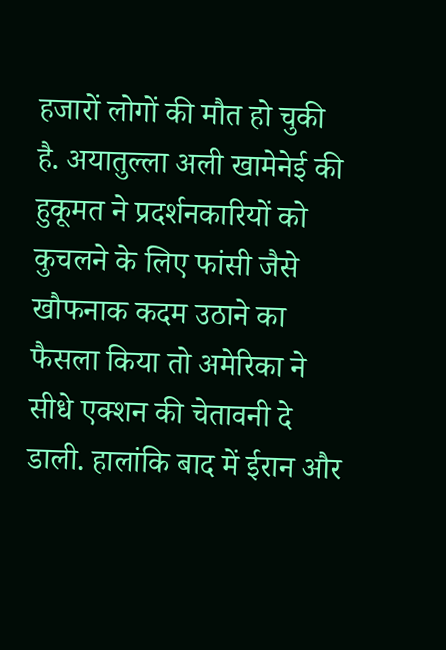हजारों लोगों की मौत हो चुकी है. अयातुल्ला अली खामेनेई की हुकूमत ने प्रदर्शनकारियों को कुचलने के लिए फांसी जैसे खौफनाक कदम उठाने का फैसला किया तो अमेरिका ने सीधे एक्शन की चेतावनी दे डाली. हालांकि बाद में ईरान और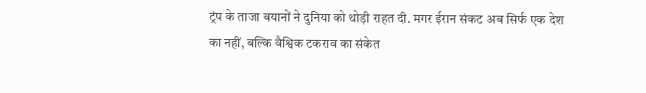ट्रंप के ताजा बयानों ने दुनिया को थोड़ी राहत दी. मगर ईरान संकट अब सिर्फ एक देश का नहीं, बल्कि वैश्विक टकराव का संकेत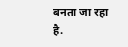बनता जा रहा है.